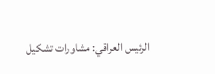الرئيس العراقي: مشاورات تشكيل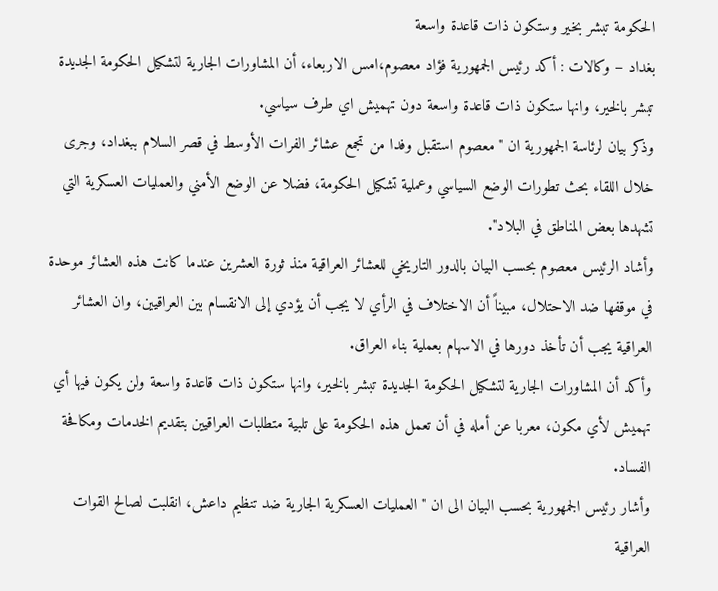الحكومة تبشر بخير وستكون ذات قاعدة واسعة
بغداد – وكالات : أكد رئيس الجمهورية فؤاد معصوم،امس الاربعاء، أن المشاورات الجارية لتشكيل الحكومة الجديدة تبشر بالخير، وانها ستكون ذات قاعدة واسعة دون تهميش اي طرف سياسي.
وذكر بيان لرئاسة الجمهورية ان "معصوم استقبل وفدا من تجمع عشائر الفرات الأوسط في قصر السلام ببغداد، وجرى خلال اللقاء بحث تطورات الوضع السياسي وعملية تشكيل الحكومة، فضلا عن الوضع الأمني والعمليات العسكرية التي تشهدها بعض المناطق في البلاد".
وأشاد الرئيس معصوم بحسب البيان بالدور التاريخي للعشائر العراقية منذ ثورة العشرين عندما كانت هذه العشائر موحدة في موقفها ضد الاحتلال، مبيناً أن الاختلاف في الرأي لا يجب أن يؤدي إلى الانقسام بين العراقيين، وان العشائر العراقية يجب أن تأخذ دورها في الاسهام بعملية بناء العراق.
وأكد أن المشاورات الجارية لتشكيل الحكومة الجديدة تبشر بالخير، وانها ستكون ذات قاعدة واسعة ولن يكون فيها أي تهميش لأي مكون، معربا عن أمله في أن تعمل هذه الحكومة على تلبية متطلبات العراقيين بتقديم الخدمات ومكافحة الفساد.
وأشار رئيس الجمهورية بحسب البيان الى ان "العمليات العسكرية الجارية ضد تنظيم داعش، انقلبت لصالح القوات العراقية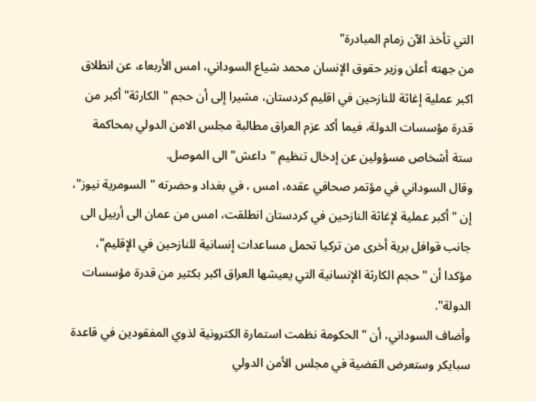التي تأخذ الآن زمام المبادرة"
من جهته أعلن وزير حقوق الإنسان محمد شياع السوداني، امس الأربعاء، عن انطلاق اكبر عملية إغاثة للنازحين في اقليم كردستان، مشيرا إلى أن حجم "الكارثة" أكبر من قدرة مؤسسات الدولة، فيما أكد عزم العراق مطالبة مجلس الامن الدولي بمحاكمة ستة أشخاص مسؤولين عن إدخال تنظيم "داعش" الى الموصل.
وقال السوداني في مؤتمر صحافي عقده، امس ، في بغداد وحضرته "السومرية نيوز"، إن "أكبر عملية لإغاثة النازحين في كردستان انطلقت، امس من عمان الى أربيل الى جانب قوافل برية أخرى من تركيا تحمل مساعدات إنسانية للنازحين في الإقليم"، مؤكدا أن "حجم الكارثة الإنسانية التي يعيشها العراق اكبر بكثير من قدرة مؤسسات الدولة".
وأضاف السوداني، أن "الحكومة نظمت استمارة الكترونية لذوي المفقودين في قاعدة سبايكر وستعرض القضية في مجلس الأمن الدولي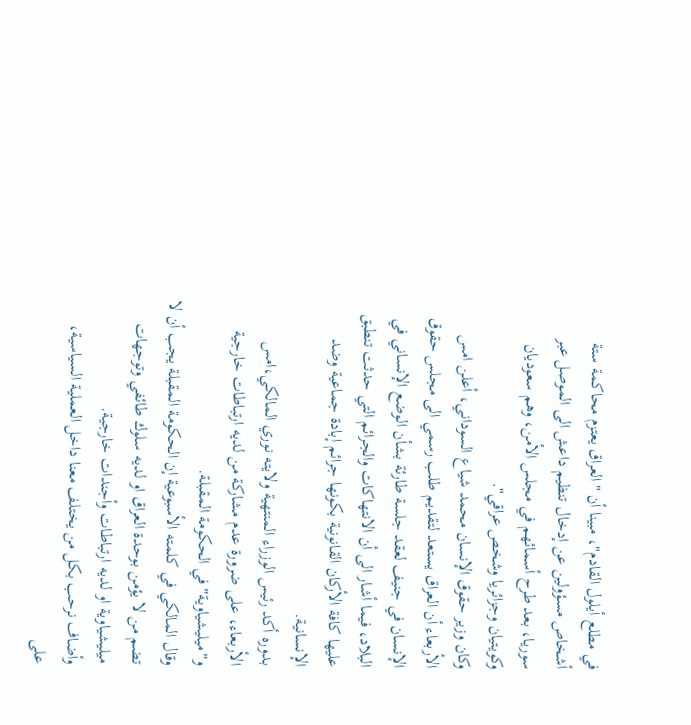في مطلع أيلول القادم"، مبينا أن "العراق يعتزم محاكمة ستة أشخاص مسؤولين عن إدخال تنظيم داعش الى الموصل عبر سوريا، بعد طرح أسمائهم في مجلس الأمن، وهم سعوديان وكويتيان وجزائريا وشخص عراقي".
وكان وزير حقوق الإنسان محمد شياع السوداني، أعلن امس الأربعاء أن العراق يستعد لتقديم طلب رسمي الى مجلس حقوق الإنسان في جنيف لعقد جلسة طارئة بشأن الوضع الإنساني في البلاد، فيما أشار الى أن الانتهاكات والجرائم التي حدثت تنطبق عليها كافة الأركان القانونية بكونها جرائم إبادة جماعية وضد الإنسانية.
بدوره أكد رئيس الوزراء المنتهية ولايته نوري المالكي،امس الأربعاء، على ضرورة عدم مشاركة من لديه ارتباطات خارجية و"ميليشياوية" في الحكومة المقبلة.
وقال المالكي في كلمته الأسبوعية إن الحكومة المقبلة يجب أن لا تضم من لا يؤمن بوحدة العراق او لديه سلوك طائفي وتوجهات ميليشياوية او لديه ارتباطات وأجندات خارجية.
وأضاف نرحب بكل من يختلف معنا داخل العملية السياسية، على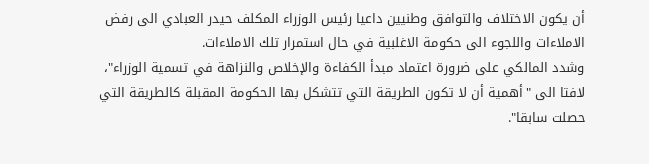أن يكون الاختلاف والتوافق وطنيين داعيا رئيس الوزراء المكلف حيدر العبادي الى رفض الاملاءات واللجوء الى حكومة الاغلبية في حال استمرار تلك الاملاءات.
وشدد المالكي على ضرورة اعتماد مبدأ الكفاءة والإخلاص والنزاهة في تسمية الوزراء"، لافتا الى "أهمية أن لا تكون الطريقة التي تتشكل بها الحكومة المقبلة كالطريقة التي حصلت سابقا".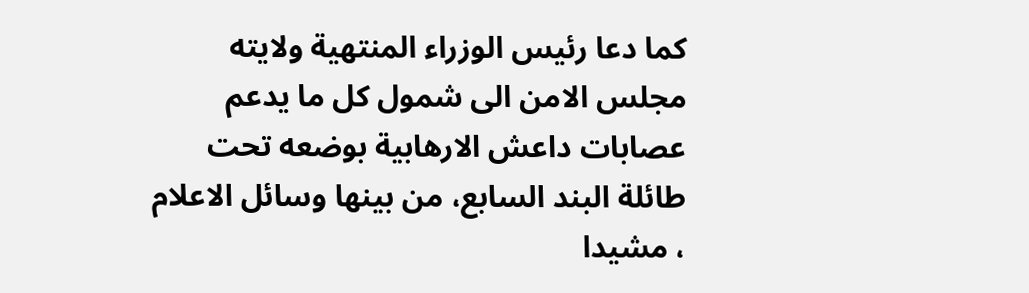كما دعا رئيس الوزراء المنتهية ولايته مجلس الامن الى شمول كل ما يدعم عصابات داعش الارهابية بوضعه تحت طائلة البند السابع، من بينها وسائل الاعلام ، مشيدا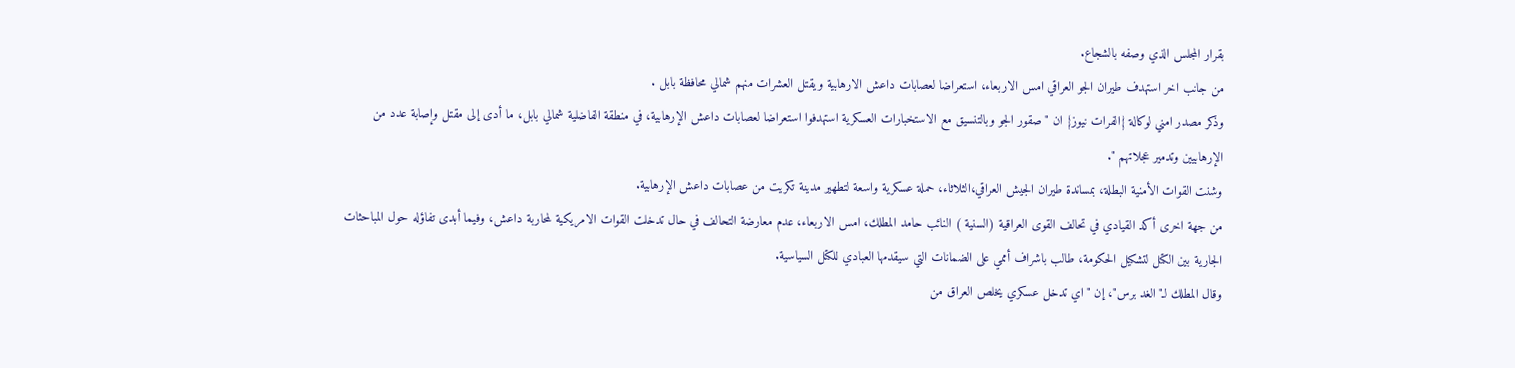بقرار المجلس الذي وصفه بالشجاع.
من جانب اخر استهدف طيران الجو العراقي امس الاربعاء، استعراضا لعصابات داعش الارهابية ويقتل العشرات منهم شمالي محافظة بابل .
وذكر مصدر امني لوكالة {الفرات نيوز} ان " صقور الجو وبالتنسيق مع الاستخبارات العسكرية استهدفوا استعراضا لعصابات داعش الإرهابية، في منطقة الفاضلية شمالي بابل، ما أدى إلى مقتل وإصابة عدد من الإرهابيين وتدمير عجلاتهم ".
وشنت القوات الأمنية البطلة، بمساندة طيران الجيش العراقي،الثلاثاء، حملة عسكرية واسعة لتطهير مدينة تكريت من عصابات داعش الإرهابية.
من جهة اخرى أكد القيادي في تحالف القوى العراقية (السنية ) النائب حامد المطلك، امس الاربعاء، عدم معارضة التحالف في حال تدخلت القوات الامريكية لمحاربة داعش، وفيما أبدى تفاؤله حول المباحثات الجارية بين الكتل لتشكيل الحكومة، طالب باشراف أممي على الضمانات التي سيقدمها العبادي للكتل السياسية.
وقال المطلك لـ"الغد برس"، إن "اي تدخل عسكري يخلص العراق من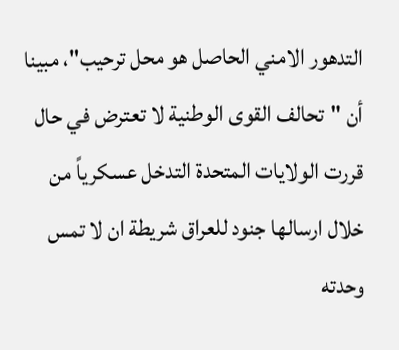التدهور الامني الحاصل هو محل ترحيب"، مبينا أن "تحالف القوى الوطنية لا تعترض في حال قررت الولايات المتحدة التدخل عسكرياً من خلال ارسالها جنود للعراق شريطة ان لا تمس وحدته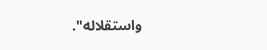واستقلاله".